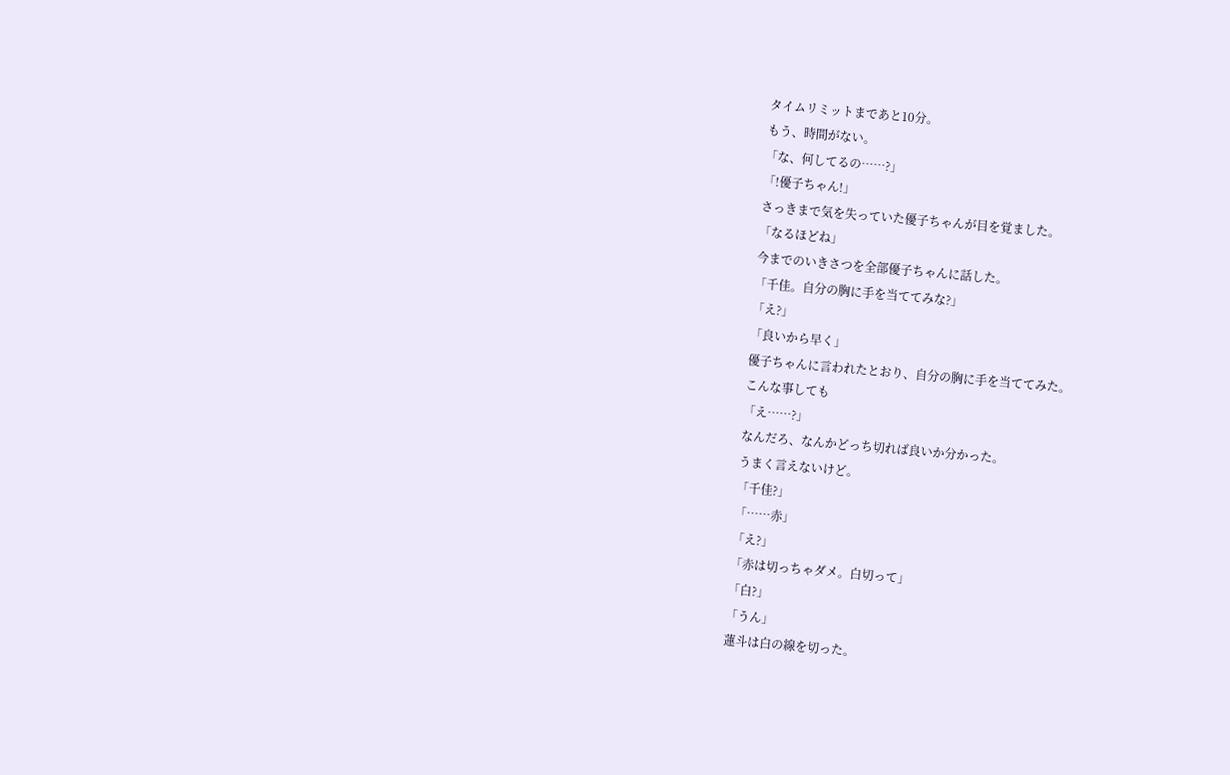タイムリミットまであと10分。
もう、時間がない。
「な、何してるの……?」
「!優子ちゃん!」
さっきまで気を失っていた優子ちゃんが目を覚ました。
「なるほどね」
今までのいきさつを全部優子ちゃんに話した。
「千佳。自分の胸に手を当ててみな?」
「え?」
「良いから早く」
優子ちゃんに言われたとおり、自分の胸に手を当ててみた。
こんな事しても
「え……?」
なんだろ、なんかどっち切れば良いか分かった。
うまく言えないけど。
「千佳?」
「……赤」
「え?」
「赤は切っちゃダメ。白切って」
「白?」
「うん」
蓮斗は白の線を切った。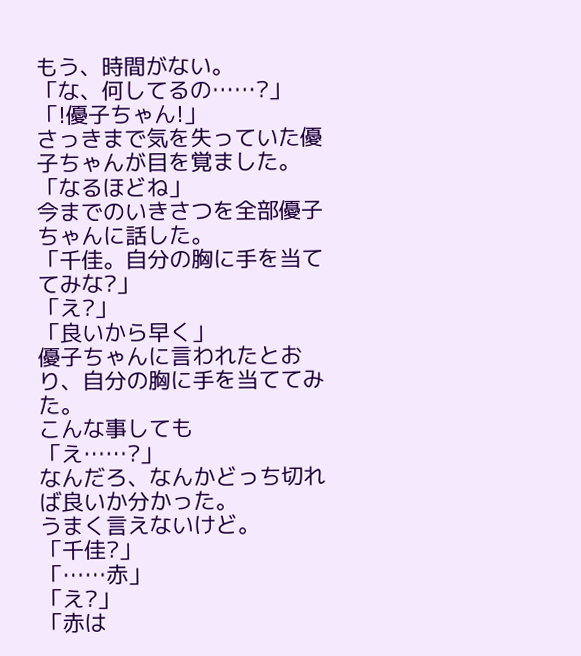もう、時間がない。
「な、何してるの……?」
「!優子ちゃん!」
さっきまで気を失っていた優子ちゃんが目を覚ました。
「なるほどね」
今までのいきさつを全部優子ちゃんに話した。
「千佳。自分の胸に手を当ててみな?」
「え?」
「良いから早く」
優子ちゃんに言われたとおり、自分の胸に手を当ててみた。
こんな事しても
「え……?」
なんだろ、なんかどっち切れば良いか分かった。
うまく言えないけど。
「千佳?」
「……赤」
「え?」
「赤は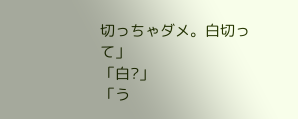切っちゃダメ。白切って」
「白?」
「う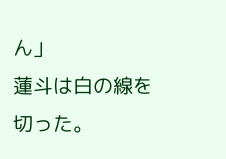ん」
蓮斗は白の線を切った。